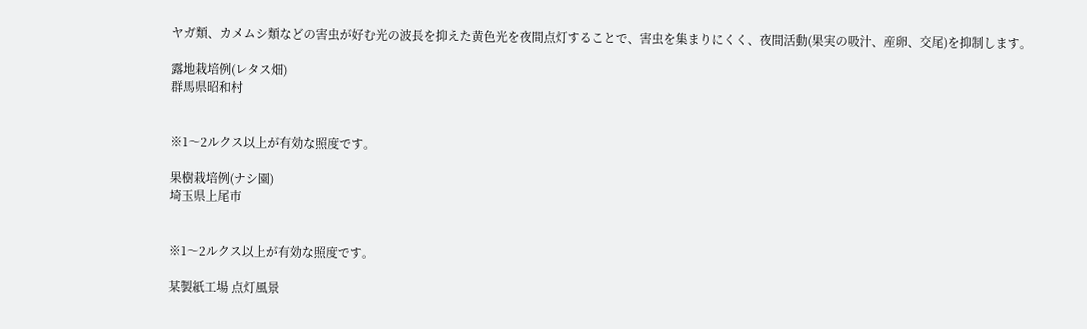ヤガ類、カメムシ類などの害虫が好む光の波長を抑えた黄色光を夜間点灯することで、害虫を集まりにくく、夜間活動(果実の吸汁、産卵、交尾)を抑制します。

露地栽培例(レタス畑)
群馬県昭和村


※1〜2ルクス以上が有効な照度です。

果樹栽培例(ナシ園)
埼玉県上尾市


※1〜2ルクス以上が有効な照度です。

某製紙工場 点灯風景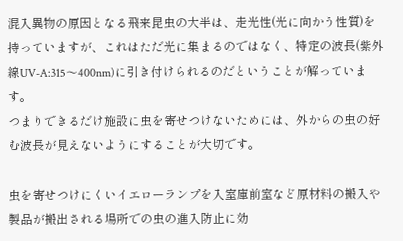混入異物の原因となる飛来昆虫の大半は、走光性(光に向かう性質)を持っていますが、これはただ光に集まるのではなく、特定の波長(紫外線UV-A:315〜400nm)に引き付けられるのだということが解っています。
つまりできるだけ施設に虫を寄せつけないためには、外からの虫の好む波長が見えないようにすることが大切です。

虫を寄せつけにくいイエローランプを入室庫前室など原材料の搬入や製品が搬出される場所での虫の進入防止に効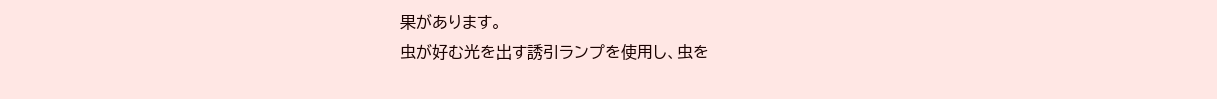果があります。
虫が好む光を出す誘引ランプを使用し、虫を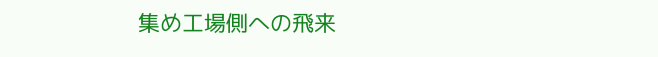集め工場側への飛来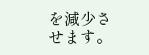を減少させます。